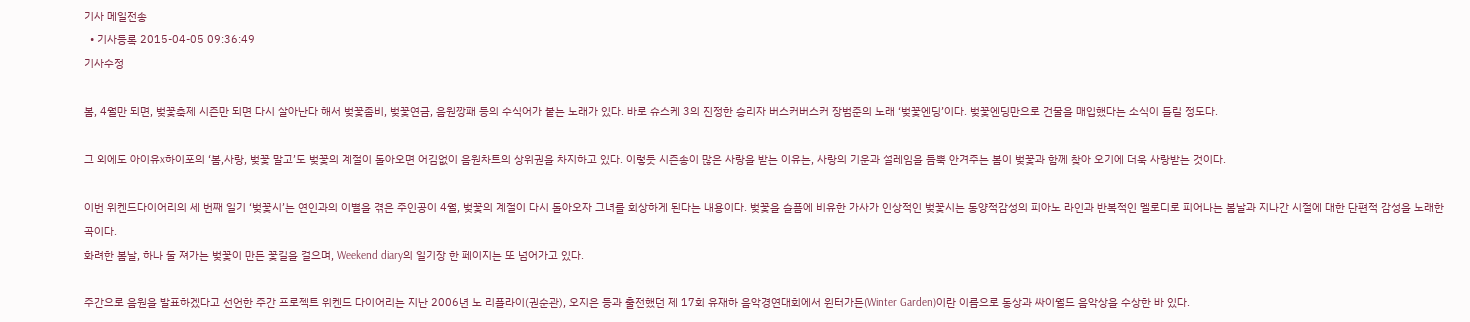기사 메일전송
  • 기사등록 2015-04-05 09:36:49
기사수정

봄, 4월만 되면, 벚꽃축제 시즌만 되면 다시 살아난다 해서 벚꽃좀비, 벚꽃연금, 음원깡패 등의 수식어가 붙는 노래가 있다. 바로 슈스케 3의 진정한 승리자 버스커버스커 장범준의 노래 ‘벚꽃엔딩’이다. 벚꽃엔딩만으로 건물을 매입했다는 소식이 들릴 정도다.

그 외에도 아이유x하이포의 ‘봄,사랑, 벚꽃 말고’도 벚꽃의 계절이 돌아오면 어김없이 음원차트의 상위권을 차지하고 있다. 이렇듯 시즌송이 많은 사랑을 받는 이유는, 사랑의 기운과 설레임을 듬뿍 안겨주는 봄이 벚꽃과 함께 찾아 오기에 더욱 사랑받는 것이다.

이번 위켄드다이어리의 세 번째 일기 ‘벚꽃시’는 연인과의 이별을 겪은 주인공이 4월, 벚꽃의 계절이 다시 돌아오자 그녀를 회상하게 된다는 내용이다. 벚꽃을 슬픔에 비유한 가사가 인상적인 벚꽃시는 동양적감성의 피아노 라인과 반복적인 멜로디로 피어나는 봄날과 지나간 시절에 대한 단편적 감성을 노래한 곡이다.
화려한 봄날, 하나 둘 져가는 벚꽃이 만든 꽃길을 걸으며, Weekend diary의 일기장 한 페이지는 또 넘어가고 있다.

주간으로 음원을 발표하겠다고 선언한 주간 프로젝트 위켄드 다이어리는 지난 2006년 노 리플라이(권순관), 오지은 등과 출전했던 제 17회 유재하 음악경연대회에서 윈터가든(Winter Garden)이란 이름으로 동상과 싸이월드 음악상을 수상한 바 있다.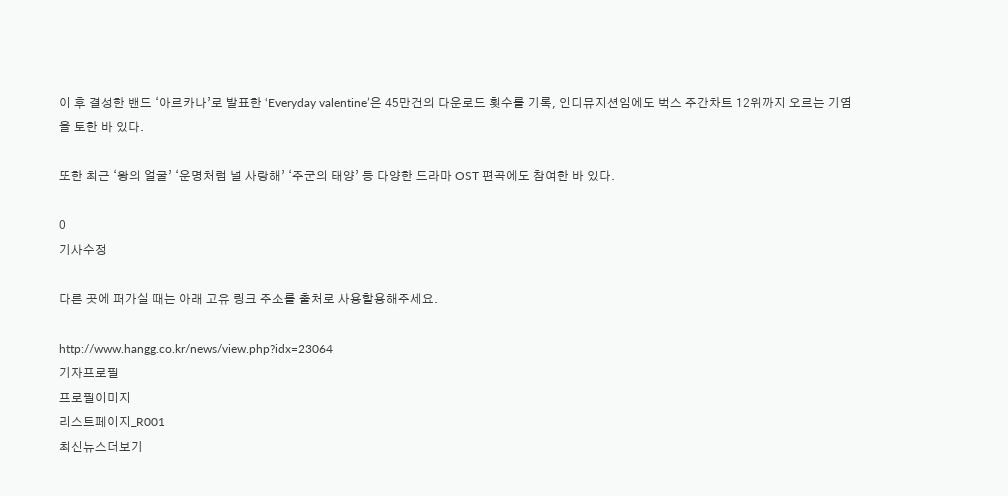이 후 결성한 밴드 ‘아르카나’로 발표한 ‘Everyday valentine’은 45만건의 다운로드 횟수를 기록, 인디뮤지션임에도 벅스 주간차트 12위까지 오르는 기염을 토한 바 있다.

또한 최근 ‘왕의 얼굴’ ‘운명처럼 널 사랑해’ ‘주군의 태양’ 등 다양한 드라마 OST 편곡에도 참여한 바 있다.

0
기사수정

다른 곳에 퍼가실 때는 아래 고유 링크 주소를 출처로 사용할용해주세요.

http://www.hangg.co.kr/news/view.php?idx=23064
기자프로필
프로필이미지
리스트페이지_R001
최신뉴스더보기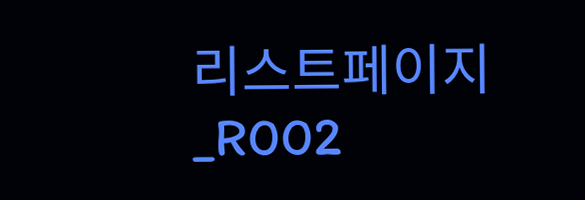리스트페이지_R002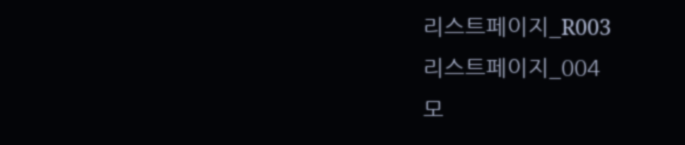리스트페이지_R003
리스트페이지_004
모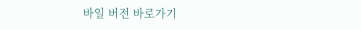바일 버전 바로가기